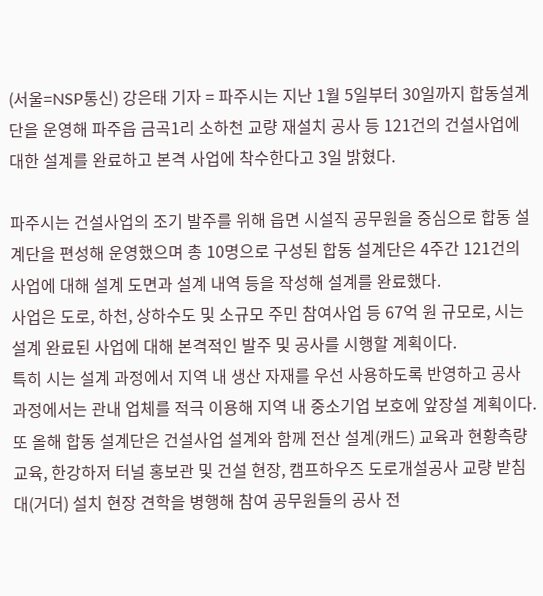(서울=NSP통신) 강은태 기자 = 파주시는 지난 1월 5일부터 30일까지 합동설계단을 운영해 파주읍 금곡1리 소하천 교량 재설치 공사 등 121건의 건설사업에 대한 설계를 완료하고 본격 사업에 착수한다고 3일 밝혔다.

파주시는 건설사업의 조기 발주를 위해 읍면 시설직 공무원을 중심으로 합동 설계단을 편성해 운영했으며 총 10명으로 구성된 합동 설계단은 4주간 121건의 사업에 대해 설계 도면과 설계 내역 등을 작성해 설계를 완료했다.
사업은 도로, 하천, 상하수도 및 소규모 주민 참여사업 등 67억 원 규모로, 시는 설계 완료된 사업에 대해 본격적인 발주 및 공사를 시행할 계획이다.
특히 시는 설계 과정에서 지역 내 생산 자재를 우선 사용하도록 반영하고 공사 과정에서는 관내 업체를 적극 이용해 지역 내 중소기업 보호에 앞장설 계획이다.
또 올해 합동 설계단은 건설사업 설계와 함께 전산 설계(캐드) 교육과 현황측량 교육, 한강하저 터널 홍보관 및 건설 현장, 캠프하우즈 도로개설공사 교량 받침대(거더) 설치 현장 견학을 병행해 참여 공무원들의 공사 전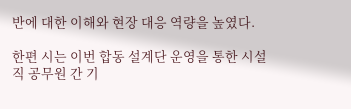반에 대한 이해와 현장 대응 역량을 높였다.

한편 시는 이번 합동 설계단 운영을 통한 시설직 공무원 간 기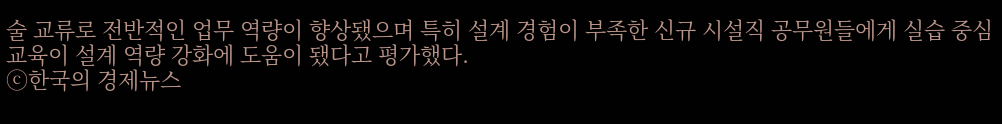술 교류로 전반적인 업무 역량이 향상됐으며 특히 설계 경험이 부족한 신규 시설직 공무원들에게 실습 중심 교육이 설계 역량 강화에 도움이 됐다고 평가했다.
ⓒ한국의 경제뉴스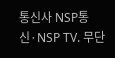통신사 NSP통신·NSP TV. 무단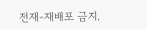전재-재배포 금지.